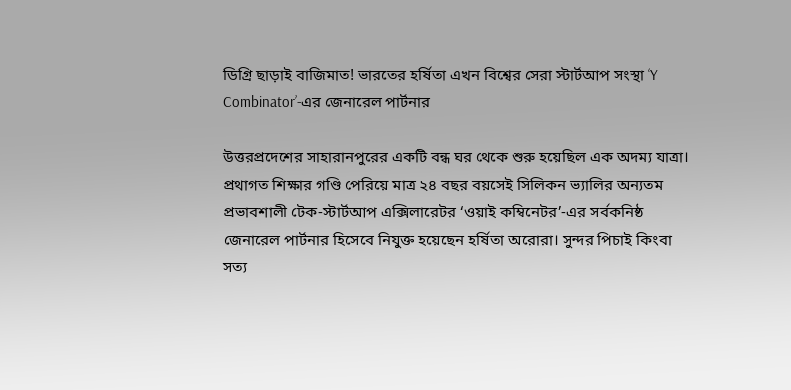ডিগ্রি ছাড়াই বাজিমাত! ভারতের হর্ষিতা এখন বিশ্বের সেরা স্টার্টআপ সংস্থা ‘Y Combinator’-এর জেনারেল পার্টনার

উত্তরপ্রদেশের সাহারানপুরের একটি বন্ধ ঘর থেকে শুরু হয়েছিল এক অদম্য যাত্রা। প্রথাগত শিক্ষার গণ্ডি পেরিয়ে মাত্র ২৪ বছর বয়সেই সিলিকন ভ্যালির অন্যতম প্রভাবশালী টেক-স্টার্টআপ এক্সিলারেটর ‘ওয়াই কম্বিনেটর’-এর সর্বকনিষ্ঠ জেনারেল পার্টনার হিসেবে নিযুক্ত হয়েছেন হর্ষিতা অরোরা। সুন্দর পিচাই কিংবা সত্য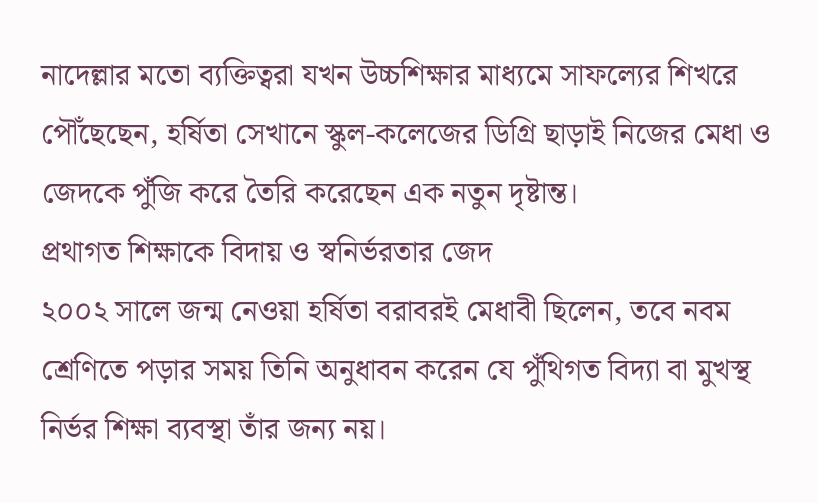নাদেল্লার মতো ব্যক্তিত্বরা যখন উচ্চশিক্ষার মাধ্যমে সাফল্যের শিখরে পৌঁছেছেন, হর্ষিতা সেখানে স্কুল-কলেজের ডিগ্রি ছাড়াই নিজের মেধা ও জেদকে পুঁজি করে তৈরি করেছেন এক নতুন দৃষ্টান্ত।
প্রথাগত শিক্ষাকে বিদায় ও স্বনির্ভরতার জেদ
২০০২ সালে জন্ম নেওয়া হর্ষিতা বরাবরই মেধাবী ছিলেন, তবে নবম শ্রেণিতে পড়ার সময় তিনি অনুধাবন করেন যে পুঁথিগত বিদ্যা বা মুখস্থ নির্ভর শিক্ষা ব্যবস্থা তাঁর জন্য নয়।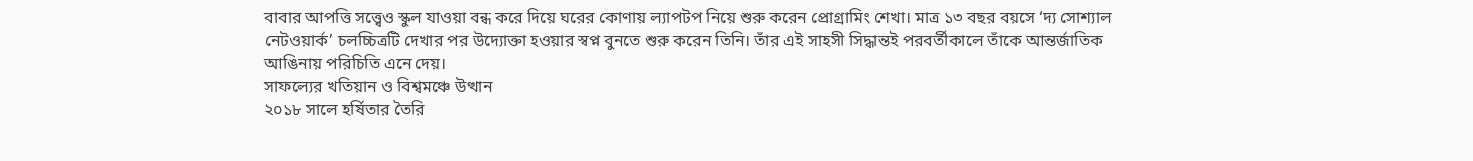বাবার আপত্তি সত্ত্বেও স্কুল যাওয়া বন্ধ করে দিয়ে ঘরের কোণায় ল্যাপটপ নিয়ে শুরু করেন প্রোগ্রামিং শেখা। মাত্র ১৩ বছর বয়সে ‘দ্য সোশ্যাল নেটওয়ার্ক’ চলচ্চিত্রটি দেখার পর উদ্যোক্তা হওয়ার স্বপ্ন বুনতে শুরু করেন তিনি। তাঁর এই সাহসী সিদ্ধান্তই পরবর্তীকালে তাঁকে আন্তর্জাতিক আঙিনায় পরিচিতি এনে দেয়।
সাফল্যের খতিয়ান ও বিশ্বমঞ্চে উত্থান
২০১৮ সালে হর্ষিতার তৈরি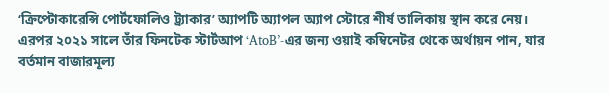‘ক্রিপ্টোকারেন্সি পোর্টফোলিও ট্র্যাকার’ অ্যাপটি অ্যাপল অ্যাপ স্টোরে শীর্ষ তালিকায় স্থান করে নেয়। এরপর ২০২১ সালে তাঁর ফিনটেক স্টার্টআপ ‘AtoB’-এর জন্য ওয়াই কম্বিনেটর থেকে অর্থায়ন পান, যার বর্তমান বাজারমূল্য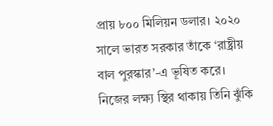প্রায় ৮০০ মিলিয়ন ডলার। ২০২০ সালে ভারত সরকার তাঁকে ‘রাষ্ট্রীয় বাল পুরস্কার’-এ ভূষিত করে। নিজের লক্ষ্য স্থির থাকায় তিনি ঝুঁকি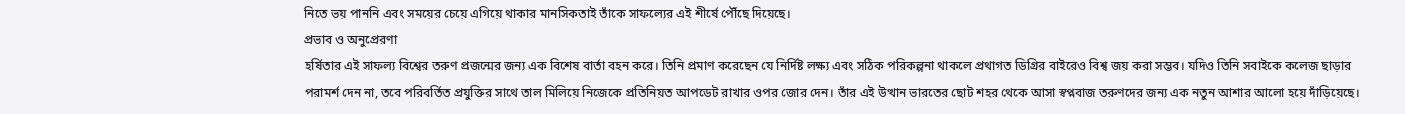নিতে ভয় পাননি এবং সময়ের চেয়ে এগিয়ে থাকার মানসিকতাই তাঁকে সাফল্যের এই শীর্ষে পৌঁছে দিয়েছে।
প্রভাব ও অনুপ্রেরণা
হর্ষিতার এই সাফল্য বিশ্বের তরুণ প্রজন্মের জন্য এক বিশেষ বার্তা বহন করে। তিনি প্রমাণ করেছেন যে নির্দিষ্ট লক্ষ্য এবং সঠিক পরিকল্পনা থাকলে প্রথাগত ডিগ্রির বাইরেও বিশ্ব জয় করা সম্ভব। যদিও তিনি সবাইকে কলেজ ছাড়ার পরামর্শ দেন না, তবে পরিবর্তিত প্রযুক্তির সাথে তাল মিলিয়ে নিজেকে প্রতিনিয়ত আপডেট রাখার ওপর জোর দেন। তাঁর এই উত্থান ভারতের ছোট শহর থেকে আসা স্বপ্নবাজ তরুণদের জন্য এক নতুন আশার আলো হয়ে দাঁড়িয়েছে।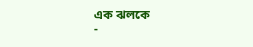এক ঝলকে
-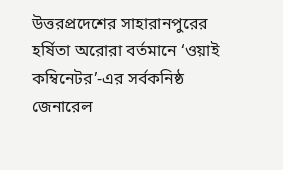উত্তরপ্রদেশের সাহারানপুরের হর্ষিতা অরোরা বর্তমানে ‘ওয়াই কম্বিনেটর’-এর সর্বকনিষ্ঠ জেনারেল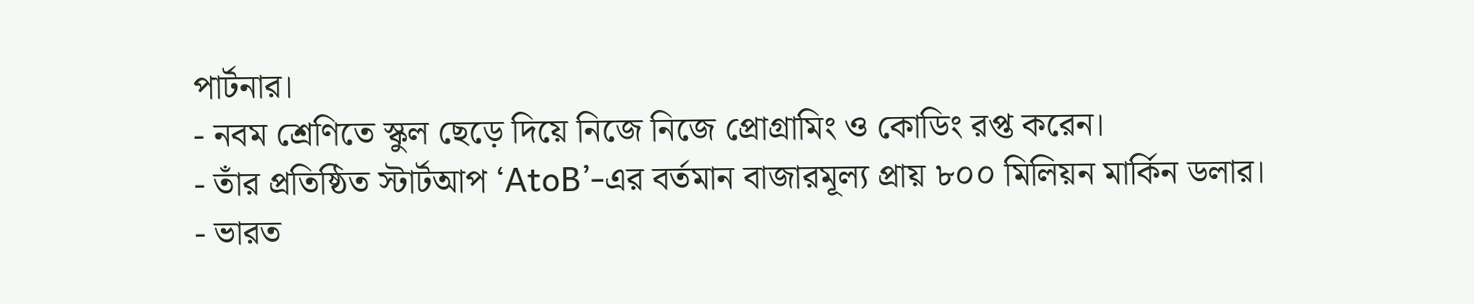পার্টনার।
- নবম শ্রেণিতে স্কুল ছেড়ে দিয়ে নিজে নিজে প্রোগ্রামিং ও কোডিং রপ্ত করেন।
- তাঁর প্রতিষ্ঠিত স্টার্টআপ ‘AtoB’-এর বর্তমান বাজারমূল্য প্রায় ৮০০ মিলিয়ন মার্কিন ডলার।
- ভারত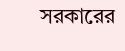সরকারের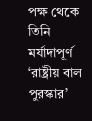পক্ষ থেকে তিনি মর্যাদাপূর্ণ ‘রাষ্ট্রীয় বাল পুরস্কার’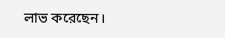লাভ করেছেন।